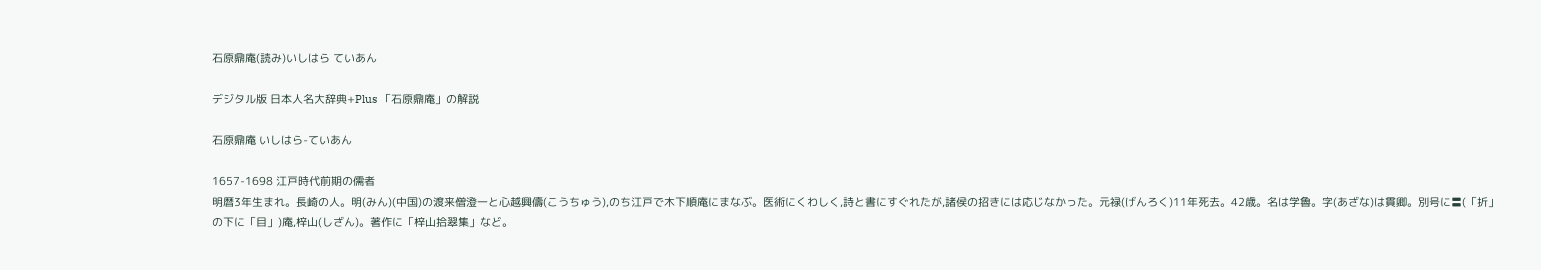石原鼎庵(読み)いしはら ていあん

デジタル版 日本人名大辞典+Plus 「石原鼎庵」の解説

石原鼎庵 いしはら-ていあん

1657-1698 江戸時代前期の儒者
明暦3年生まれ。長崎の人。明(みん)(中国)の渡来僧澄一と心越興儔(こうちゅう),のち江戸で木下順庵にまなぶ。医術にくわしく,詩と書にすぐれたが,諸侯の招きには応じなかった。元禄(げんろく)11年死去。42歳。名は学魯。字(あざな)は貫卿。別号に〓(「折」の下に「目」)庵,梓山(しざん)。著作に「梓山拾翠集」など。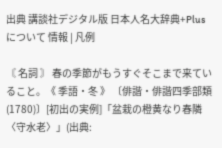出典 講談社デジタル版 日本人名大辞典+Plusについて 情報 | 凡例

〘 名詞 〙 春の季節がもうすぐそこまで来ていること。《 季語・冬 》 〔俳諧・俳諧四季部類(1780)〕[初出の実例]「盆栽の橙黄なり春隣〈守水老〉」(出典: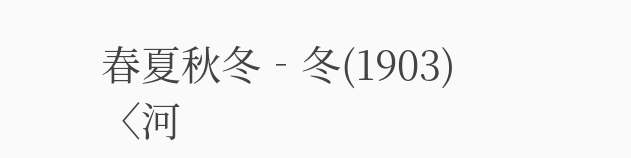春夏秋冬‐冬(1903)〈河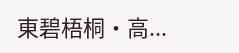東碧梧桐・高...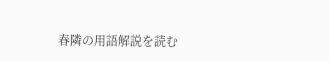春隣の用語解説を読む